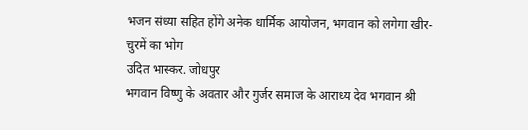भजन संध्या सहित होंगे अनेक धार्मिक आयोजन, भगवान को लगेगा खीर-चुरमें का भोग
उदित भास्कर. जोधपुर
भगवान विष्णु के अवतार और गुर्जर समाज के आराध्य देव भगवान श्री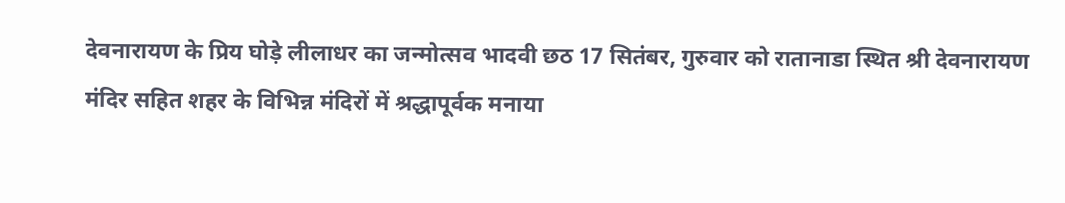देवनारायण के प्रिय घोड़े लीलाधर का जन्मोत्सव भादवी छठ 17 सितंबर, गुरुवार को रातानाडा स्थित श्री देवनारायण मंदिर सहित शहर के विभिन्न मंदिरों में श्रद्धापूर्वक मनाया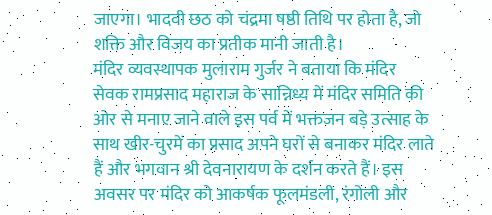जाएगा। भादवी छठ को चंद्रमा षष्ठी तिथि पर होता है, जो शक्ति और विजय का प्रतीक मानी जाती है।
मंदिर व्यवस्थापक मुलाराम गुर्जर ने बताया कि मंदिर सेवक रामप्रसाद महाराज के सान्निध्य में मंदिर समिति की ओर से मनाए जाने वाले इस पर्व में भक्तजन बड़े उत्साह के साथ खीर-चुरमें का प्रसाद अपने घरों से बनाकर मंदिर लाते हैं और भगवान श्री देवनारायण के दर्शन करते हैं। इस अवसर पर मंदिर को आकर्षक फूलमंडली, रंगोली और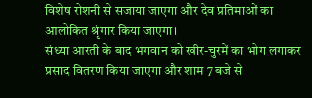विशेष रोशनी से सजाया जाएगा और देव प्रतिमाओं का आलोकित श्रृंगार किया जाएगा।
संध्या आरती के बाद भगवान को खीर-चुरमें का भोग लगाकर प्रसाद वितरण किया जाएगा और शाम 7 बजे से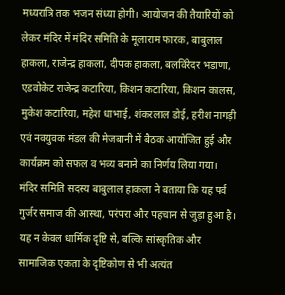मध्यरात्रि तक भजन संध्या होगी। आयोजन की तैयारियों को लेकर मंदिर में मंदिर समिति के मूलाराम फारक, बाबुलाल हाकला, राजेन्द्र हाकला, दीपक हाकला, बलविंरेदर भडाणा, एडवोकेट राजेन्द्र कटारिया, किशन कटारिया, किशन कालस, मुकेश कटारिया, महेश धाभाई, शंकरलाल डोई, हरीश नागड़ी एवं नवयुवक मंडल की मेजबानी में बैठक आयोजित हुई और कार्यक्रम को सफल व भव्य बनाने का निर्णय लिया गया।
मंदिर समिति सदस्य बाबुलाल हाकला ने बताया कि यह पर्व गुर्जर समाज की आस्था, परंपरा और पहचान से जुड़ा हुआ है। यह न केवल धार्मिक दृष्टि से, बल्कि सांस्कृतिक और सामाजिक एकता के दृष्टिकोण से भी अत्यंत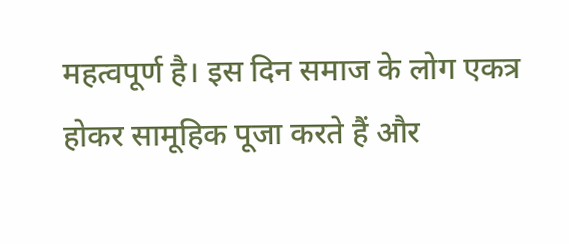महत्वपूर्ण है। इस दिन समाज के लोग एकत्र होकर सामूहिक पूजा करते हैं और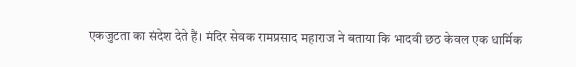एकजुटता का संदेश देते हैं। मंदिर सेवक रामप्रसाद महाराज ने बताया कि भादवी छठ केवल एक धार्मिक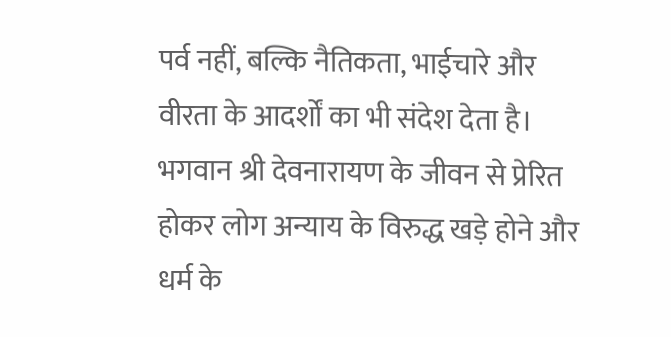पर्व नहीं, बल्कि नैतिकता, भाईचारे और वीरता के आदर्शों का भी संदेश देता है। भगवान श्री देवनारायण के जीवन से प्रेरित होकर लोग अन्याय के विरुद्ध खड़े होने और धर्म के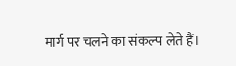मार्ग पर चलने का संकल्प लेते हैं।